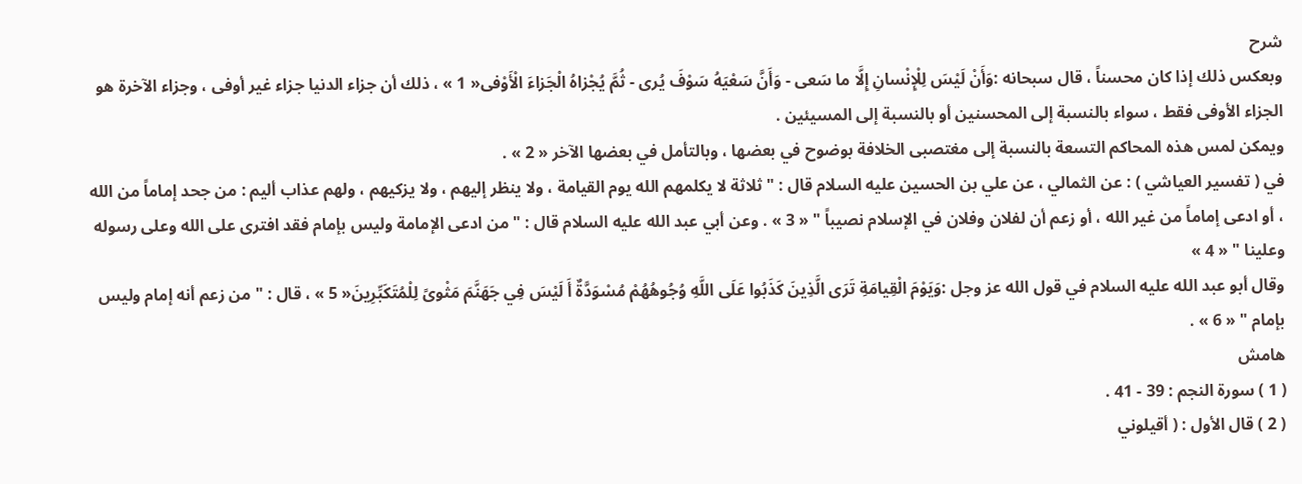شرح
وبعكس ذلك إذا كان محسناً ، قال سبحانه :وَأَنْ لَيْسَ لِلْإِنْسانِ إِلَّا ما سَعى - وَأَنَّ سَعْيَهُ سَوْفَ يُرى - ثُمَّ يُجْزاهُ الْجَزاءَ الْأَوْفى« 1 » ، ذلك أن جزاء الدنيا جزاء غير أوفى ، وجزاء الآخرة هو الجزاء الأوفى فقط ، سواء بالنسبة إلى المحسنين أو بالنسبة إلى المسيئين .
ويمكن لمس هذه المحاكم التسعة بالنسبة إلى مغتصبى الخلافة بوضوح في بعضها ، وبالتأمل في بعضها الآخر « 2 » .
في ( تفسير العياشي ) : عن الثمالي ، عن علي بن الحسين عليه السلام قال : " ثلاثة لا يكلمهم الله يوم القيامة ، ولا ينظر إليهم ، ولا يزكيهم ، ولهم عذاب أليم : من جحد إماماً من الله ، أو ادعى إماماً من غير الله ، أو زعم أن لفلان وفلان في الإسلام نصيباً " « 3 » . وعن أبي عبد الله عليه السلام قال : " من ادعى الإمامة وليس بإمام فقد افترى على الله وعلى رسوله وعلينا " « 4 »
وقال أبو عبد الله عليه السلام في قول الله عز وجل :وَيَوْمَ الْقِيامَةِ تَرَى الَّذِينَ كَذَبُوا عَلَى اللَّهِ وُجُوهُهُمْ مُسْوَدَّةٌ أَ لَيْسَ فِي جَهَنَّمَ مَثْوىً لِلْمُتَكَبِّرِينَ« 5 » ، قال : " من زعم أنه إمام وليس بإمام " « 6 » .
هامش
( 1 ) سورة النجم : 39 - 41 .
( 2 ) قال الأول : ( أقيلوني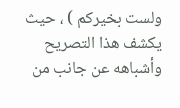ولست بخيركم ) ، حيث يكشف هذا التصريح وأشباهه عن جانب من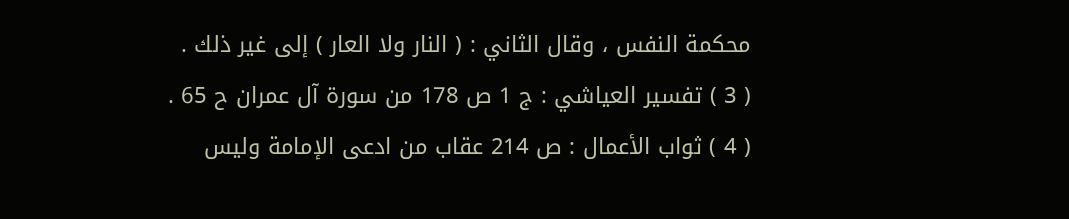محكمة النفس ، وقال الثاني : ( النار ولا العار ) إلى غير ذلك .
( 3 ) تفسير العياشي : ج 1 ص 178 من سورة آل عمران ح 65 .
( 4 ) ثواب الأعمال : ص 214 عقاب من ادعى الإمامة وليس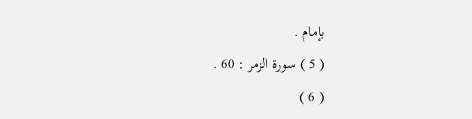بإمام .
( 5 ) سورة الزمر : 60 .
( 6 )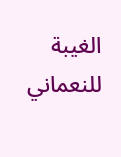الغيبة للنعماني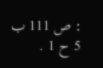: ص 111 ب 5 ح 1 .